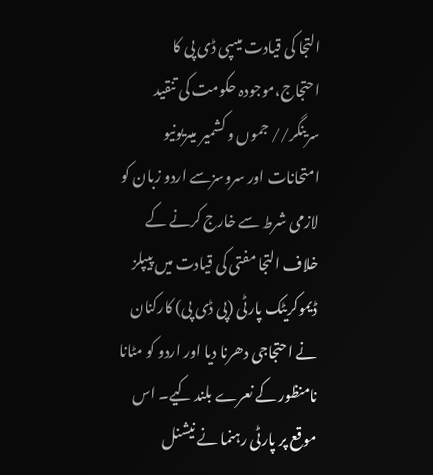التجا کی قیادت میںپی ڈی پی کا احتجاج،موجودہ حکومت کی تنقید
سرینگر// جموں و کشمیر میںریونیو امتحانات اور سروسزسے اردو زبان کو لازمی شرط سے خارج کرنے کے خلاف التجا مفتی کی قیادت میں پیپلز ڈیموکریٹک پارٹی (پی ڈی پی) کارکنان نے احتجاجی دھرنا دیا اور اردو کو مٹانا نامنظور کے نعرے بلند کیے۔ اس موقع پر پارٹی رہنما نے نیشنل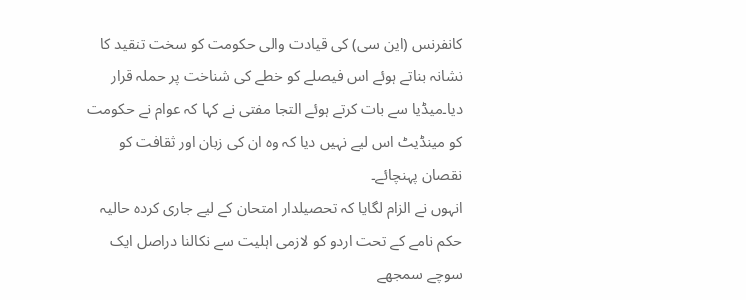کانفرنس (این سی) کی قیادت والی حکومت کو سخت تنقید کا نشانہ بناتے ہوئے اس فیصلے کو خطے کی شناخت پر حملہ قرار دیا۔میڈیا سے بات کرتے ہوئے التجا مفتی نے کہا کہ عوام نے حکومت کو مینڈیٹ اس لیے نہیں دیا کہ وہ ان کی زبان اور ثقافت کو نقصان پہنچائے۔
انہوں نے الزام لگایا کہ تحصیلدار امتحان کے لیے جاری کردہ حالیہ حکم نامے کے تحت اردو کو لازمی اہلیت سے نکالنا دراصل ایک سوچے سمجھے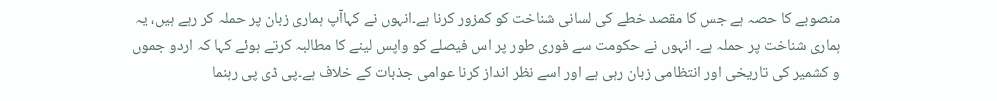منصوبے کا حصہ ہے جس کا مقصد خطے کی لسانی شناخت کو کمزور کرنا ہے۔انہوں نے کہاآپ ہماری زبان پر حملہ کر رہے ہیں، یہ ہماری شناخت پر حملہ ہے۔ انہوں نے حکومت سے فوری طور پر اس فیصلے کو واپس لینے کا مطالبہ کرتے ہوئے کہا کہ اردو جموں و کشمیر کی تاریخی اور انتظامی زبان رہی ہے اور اسے نظر انداز کرنا عوامی جذبات کے خلاف ہے۔پی ڈی پی رہنما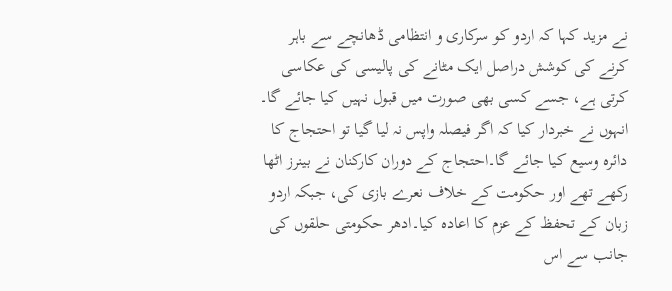نے مزید کہا کہ اردو کو سرکاری و انتظامی ڈھانچے سے باہر کرنے کی کوشش دراصل ایک مٹانے کی پالیسی کی عکاسی کرتی ہے، جسے کسی بھی صورت میں قبول نہیں کیا جائے گا۔ انہوں نے خبردار کیا کہ اگر فیصلہ واپس نہ لیا گیا تو احتجاج کا دائرہ وسیع کیا جائے گا۔احتجاج کے دوران کارکنان نے بینرز اٹھا رکھے تھے اور حکومت کے خلاف نعرے بازی کی، جبکہ اردو زبان کے تحفظ کے عزم کا اعادہ کیا۔ادھر حکومتی حلقوں کی جانب سے اس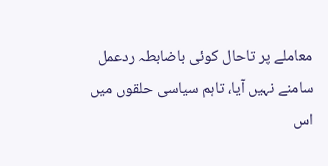معاملے پر تاحال کوئی باضابطہ ردعمل سامنے نہیں آیا، تاہم سیاسی حلقوں میں اس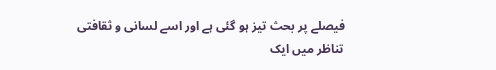فیصلے پر بحث تیز ہو گئی ہے اور اسے لسانی و ثقافتی تناظر میں ایک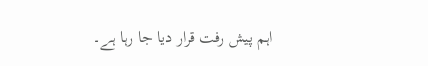اہم پیش رفت قرار دیا جا رہا ہے۔